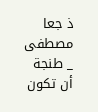ذ جعا مصطفى _ طنجة
أن تكون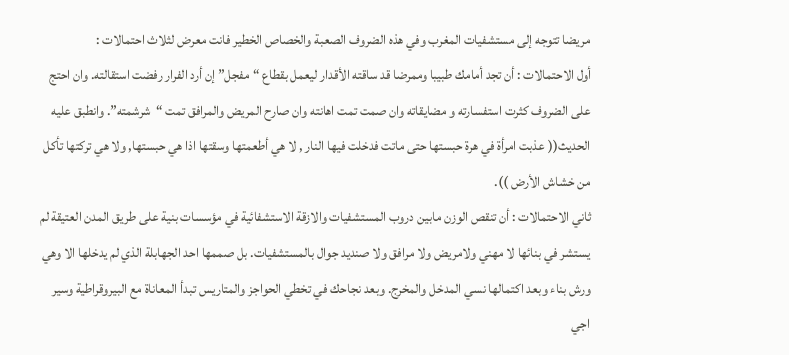مريضا تتوجه إلى مستشفيات المغرب وفي هذه الضروف الصعبة والخصاص الخطير فانت معرض لثلاث احتمالات :
أول الاحتمالات : أن تجد أمامك طبيبا وممرضا قد ساقته الأقدار ليعمل بقطاع “مفجل” إن أرد الفرار رفضت استقالته. وان احتج على الضروف كثرت استفسارته و مضايقاته وان صمت تمت اهانته وان صارح المريض والمرافق تمت “شرشمته”. وانطبق عليه الحديث(( عذبت امرأة في هرة حبستها حتى ماتت فدخلت فيها النار , لا هي أطعمتها وسقتها اذا هي حبستها, ولا هي تركتها تأكل من خشاش الأرض )).
ثاني الاحتمالات : أن تنقص الوزن مابين دروب المستشفيات والازقة الاستشفائية في مؤسسات بنية على طريق المدن العتيقة لم يستشر في بنائها لا مهني ولامريض ولا مرافق ولا صنديد جوال بالمستشفيات. بل صممها احد الجهابلة الذي لم يدخلها الا وهي ورش بناء وبعد اكتمالها نسي المدخل والمخرج. وبعد نجاحك في تخطي الحواجز والمتاريس تبدأ المعاناة مع البيروقراطية وسير اجي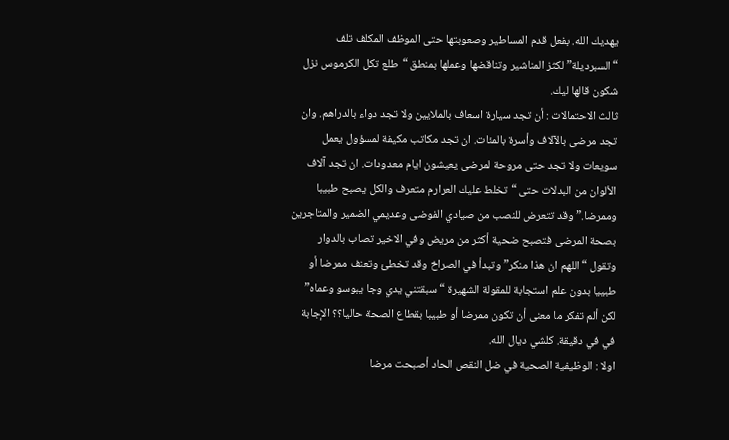يهديك الله. بفعل قدم المساطير وصعوبتها حتى الموظف المكلف تلف “السبرديلة” لكثز المناشير وتناقضها وعملها بمنطق “طلع تكل الكرموس نزل شكون قالها ليك.
ثالث الاحتمالات : أن تجد سيارة اسعاف بالملايين ولا تجد دواء بالدراهم. وان تجد مرضى بالآلاف وأسرة بالمئات. ان تجد مكاتب مكيفة لمسؤول يعمل سويعات ولا تجد حتى مروحة لمرضى يعيشون ايام معدودات. ان تجد آلاف الألوان من البدلات حتى “تخلط عليك العرارم متعرف والكل يصبح طبيبا وممرضا.” وقد تتعرض للنصب من صيادي الفوضى وعديمي الضمير والمتاجرين بصحة المرضى فتصبح ضحية أكثر من مريض وفي الاخير تصاب بالدوار وتقول “اللهم ان هذا منكر” وتبدأ في الصراخ وقد تخطئ وتعنف ممرضا أو طبييا بدون علم استجابة للمقولة الشهيرة “سبقتني يدي وجا يبوسو وعماه”
لكن ألم تفكر ما معنى أن تكون ممرضا أو طبيبا بقطاع الصحة حاليا؟؟ الإجابة في في دقيقة. كلشي ديال الله.
اولا : الوظيفية الصحية في ضل النقص الحاد أصبحت مرضا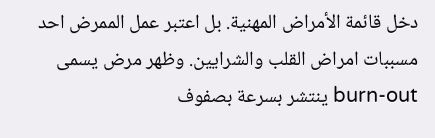دخل قائمة الأمراض المهنية. بل اعتبر عمل الممرض احد مسببات امراض القلب والشرايين. وظهر مرض يسمى burn-out ينتشر بسرعة بصفوف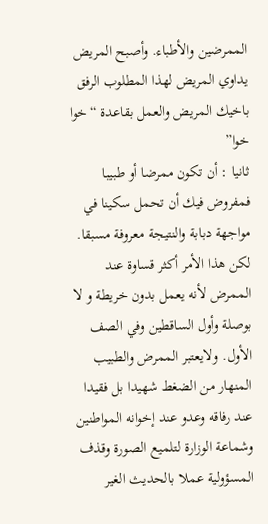الممرضين والأطباء. وأصبح المريض يداوي المريض لهذا المطلوب الرفق باخيك المريض والعمل بقاعدة “خوا خوا”
ثانيا : أن تكون ممرضا أو طبيبا فمفروض فيك أن تحمل سكينا في مواجهة دبابة والنتيجة معروفة مسبقا. لكن هذا الأمر أكثر قساوة عند الممرض لأنه يعمل بدون خريطة و لا بوصلة وأول الساقطين وفي الصف الأول. ولايعتبر الممرض والطبيب المنهار من الضغط شهيدا بل فقيدا عند رفاقه وعدو عند إخوانه المواطنين وشماعة الوزارة لتلميع الصورة وقذف المسؤولية عملا بالحديث الغير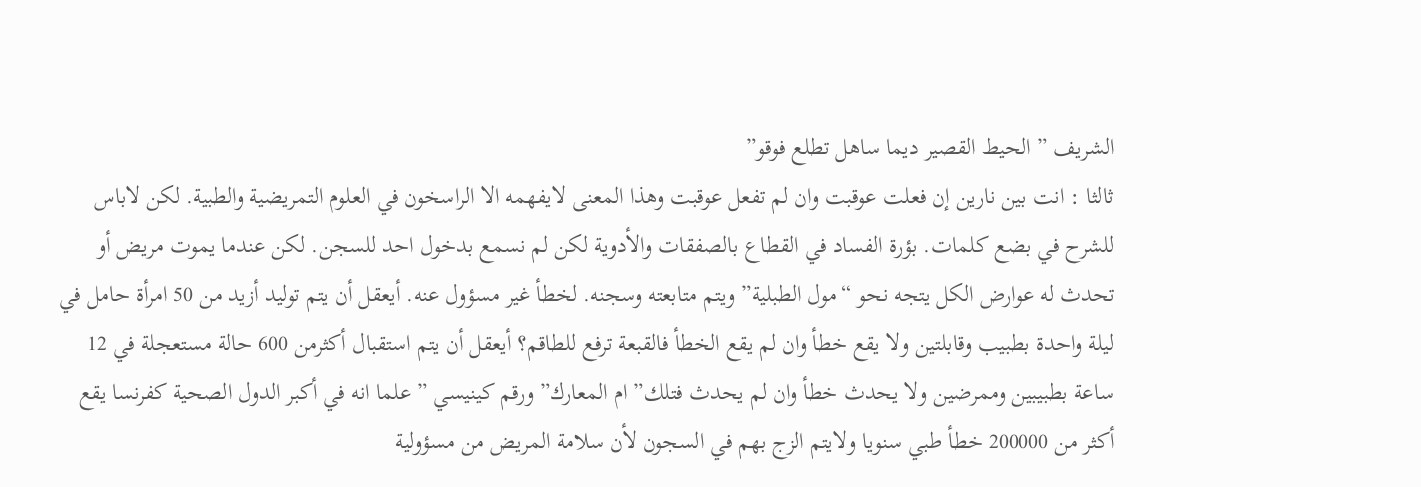الشريف ” الحيط القصير ديما ساهل تطلع فوقو”
ثالثا : انت بين نارين إن فعلت عوقبت وان لم تفعل عوقبت وهذا المعنى لايفهمه الا الراسخون في العلوم التمريضية والطبية. لكن لاباس للشرح في بضع كلمات. بؤرة الفساد في القطاع بالصفقات والأدوية لكن لم نسمع بدخول احد للسجن. لكن عندما يموت مريض أو تحدث له عوارض الكل يتجه نحو “مول الطبلية” ويتم متابعته وسجنه. لخطأ غير مسؤول عنه. أيعقل أن يتم توليد أزيد من 50 امرأة حامل في ليلة واحدة بطبيب وقابلتين ولا يقع خطأ وان لم يقع الخطأ فالقبعة ترفع للطاقم؟ أيعقل أن يتم استقبال أكثرمن 600 حالة مستعجلة في 12 ساعة بطبيبين وممرضين ولا يحدث خطأ وان لم يحدث فتلك” ام المعارك” ورقم كينيسي ” علما انه في أكبر الدول الصحية كفرنسا يقع أكثر من 200000 خطأ طبي سنويا ولايتم الزج بهم في السجون لأن سلامة المريض من مسؤولية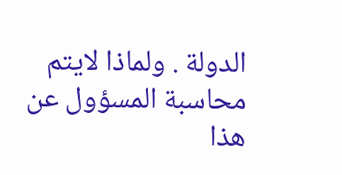الدولة . ولماذا لايتم محاسبة المسؤول عن هذا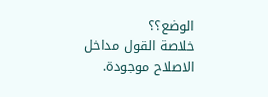الوضع؟؟
خلاصة القول مداخل الاصلاح موجودة.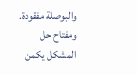والبوصلة مفقودة. ومفتاح حل المشكل يكمن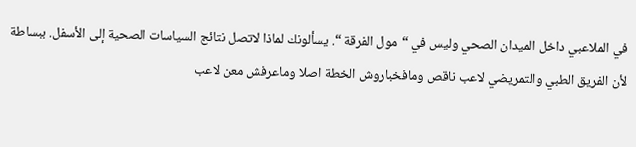في الملاعبي داخل الميدان الصحي وليس في “مول الفرقة “. يسألونك لماذا لاتصل نتائج السياسات الصحية إلى الأسفل. ببساطة لأن الفريق الطبي والتمريضي لاعب ناقص ومافخباروش الخطة اصلا وماعرفش معن لاعب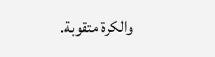والكرة متقوبة.